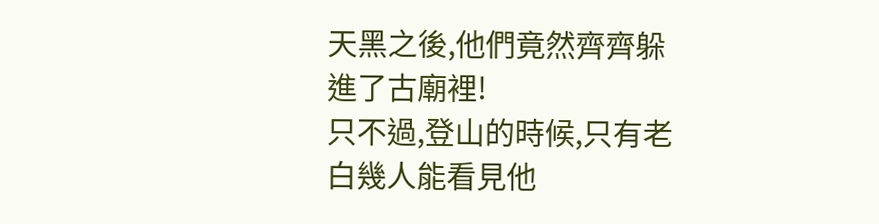天黑之後,他們竟然齊齊躲進了古廟裡!
只不過,登山的時候,只有老白幾人能看見他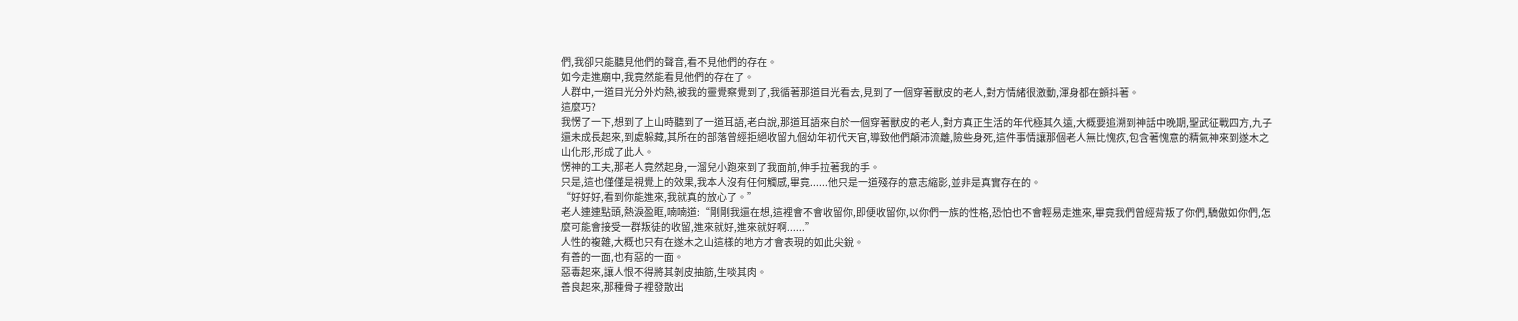們,我卻只能聽見他們的聲音,看不見他們的存在。
如今走進廟中,我竟然能看見他們的存在了。
人群中,一道目光分外灼熱,被我的靈覺察覺到了,我循著那道目光看去,見到了一個穿著獸皮的老人,對方情緒很激動,渾身都在顫抖著。
這麼巧?
我愣了一下,想到了上山時聽到了一道耳語,老白說,那道耳語來自於一個穿著獸皮的老人,對方真正生活的年代極其久遠,大概要追溯到神話中晚期,聖武征戰四方,九子還未成長起來,到處躲藏,其所在的部落曾經拒絕收留九個幼年初代天官,導致他們顛沛流離,險些身死,這件事情讓那個老人無比愧疚,包含著愧意的精氣神來到遂木之山化形,形成了此人。
愣神的工夫,那老人竟然起身,一溜兒小跑來到了我面前,伸手拉著我的手。
只是,這也僅僅是視覺上的效果,我本人沒有任何觸感,畢竟......他只是一道殘存的意志縮影,並非是真實存在的。
“好好好,看到你能進來,我就真的放心了。”
老人連連點頭,熱淚盈眶,喃喃道:“剛剛我還在想,這裡會不會收留你,即便收留你,以你們一族的性格,恐怕也不會輕易走進來,畢竟我們曾經背叛了你們,驕傲如你們,怎麼可能會接受一群叛徒的收留,進來就好,進來就好啊......”
人性的複雜,大概也只有在遂木之山這樣的地方才會表現的如此尖銳。
有善的一面,也有惡的一面。
惡毒起來,讓人恨不得將其剝皮抽筋,生啖其肉。
善良起來,那種骨子裡發散出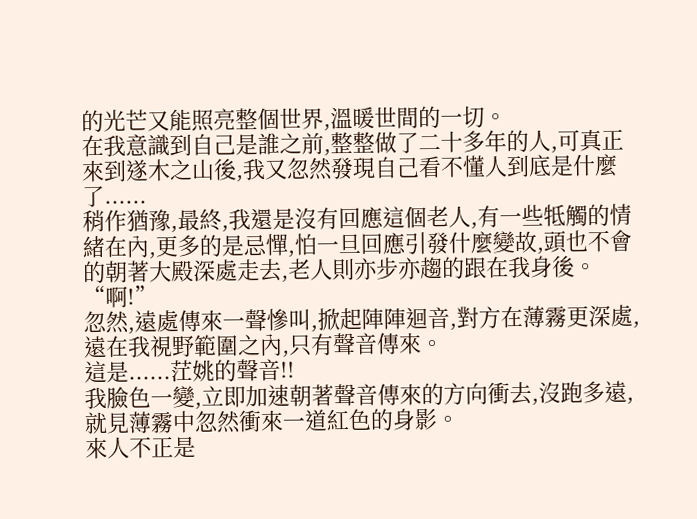的光芒又能照亮整個世界,溫暖世間的一切。
在我意識到自己是誰之前,整整做了二十多年的人,可真正來到遂木之山後,我又忽然發現自己看不懂人到底是什麼了......
稍作猶豫,最終,我還是沒有回應這個老人,有一些牴觸的情緒在內,更多的是忌憚,怕一旦回應引發什麼變故,頭也不會的朝著大殿深處走去,老人則亦步亦趨的跟在我身後。
“啊!”
忽然,遠處傳來一聲慘叫,掀起陣陣迴音,對方在薄霧更深處,遠在我視野範圍之內,只有聲音傳來。
這是......茳姚的聲音!!
我臉色一變,立即加速朝著聲音傳來的方向衝去,沒跑多遠,就見薄霧中忽然衝來一道紅色的身影。
來人不正是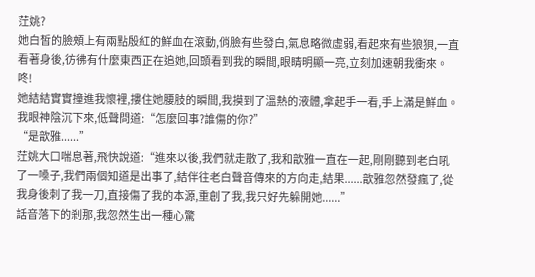茳姚?
她白皙的臉頰上有兩點殷紅的鮮血在滾動,俏臉有些發白,氣息略微虛弱,看起來有些狼狽,一直看著身後,彷彿有什麼東西正在追她,回頭看到我的瞬間,眼睛明顯一亮,立刻加速朝我衝來。
咚!
她結結實實撞進我懷裡,摟住她腰肢的瞬間,我摸到了溫熱的液體,拿起手一看,手上滿是鮮血。
我眼神陰沉下來,低聲問道:“怎麼回事?誰傷的你?”
“是歆雅......”
茳姚大口喘息著,飛快說道:“進來以後,我們就走散了,我和歆雅一直在一起,剛剛聽到老白吼了一嗓子,我們兩個知道是出事了,結伴往老白聲音傳來的方向走,結果......歆雅忽然發瘋了,從我身後刺了我一刀,直接傷了我的本源,重創了我,我只好先躲開她......”
話音落下的剎那,我忽然生出一種心驚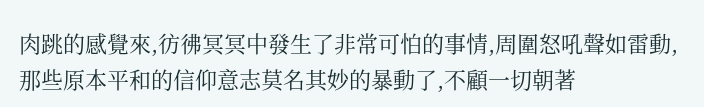肉跳的感覺來,彷彿冥冥中發生了非常可怕的事情,周圍怒吼聲如雷動,那些原本平和的信仰意志莫名其妙的暴動了,不顧一切朝著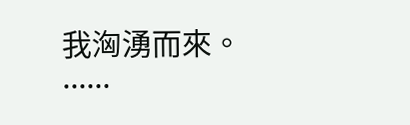我洶湧而來。
......